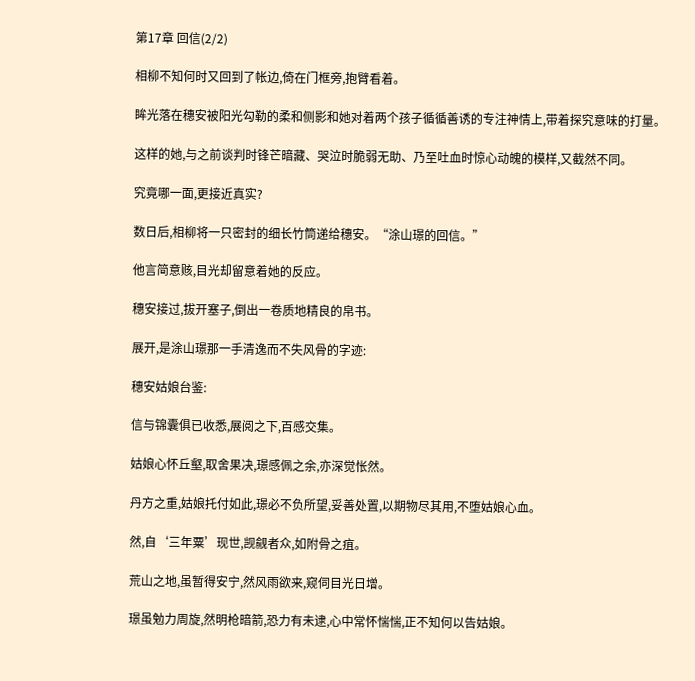第17章 回信(2/2)

相柳不知何时又回到了帐边,倚在门框旁,抱臂看着。

眸光落在穗安被阳光勾勒的柔和侧影和她对着两个孩子循循善诱的专注神情上,带着探究意味的打量。

这样的她,与之前谈判时锋芒暗藏、哭泣时脆弱无助、乃至吐血时惊心动魄的模样,又截然不同。

究竟哪一面,更接近真实?

数日后,相柳将一只密封的细长竹筒递给穗安。“涂山璟的回信。”

他言简意赅,目光却留意着她的反应。

穗安接过,拔开塞子,倒出一卷质地精良的帛书。

展开,是涂山璟那一手清逸而不失风骨的字迹:

穗安姑娘台鉴:

信与锦囊俱已收悉,展阅之下,百感交集。

姑娘心怀丘壑,取舍果决,璟感佩之余,亦深觉怅然。

丹方之重,姑娘托付如此,璟必不负所望,妥善处置,以期物尽其用,不堕姑娘心血。

然,自‘三年粟’现世,觊觎者众,如附骨之疽。

荒山之地,虽暂得安宁,然风雨欲来,窥伺目光日增。

璟虽勉力周旋,然明枪暗箭,恐力有未逮,心中常怀惴惴,正不知何以告姑娘。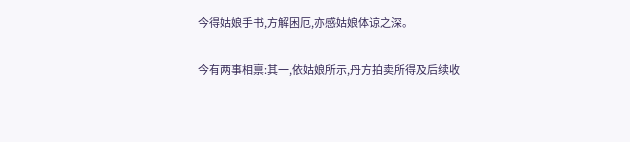今得姑娘手书,方解困厄,亦感姑娘体谅之深。

今有两事相禀:其一,依姑娘所示,丹方拍卖所得及后续收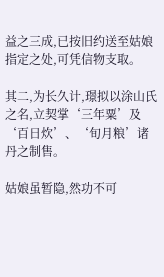益之三成,已按旧约送至姑娘指定之处,可凭信物支取。

其二,为长久计,璟拟以涂山氏之名,立契掌‘三年粟’及‘百日炊’、‘旬月粮’诸丹之制售。

姑娘虽暂隐,然功不可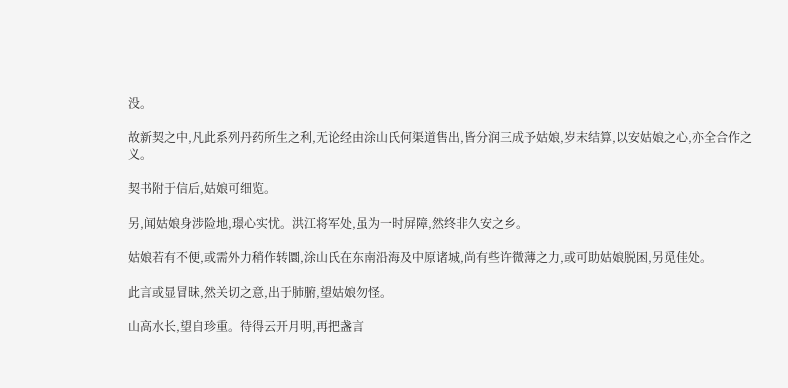没。

故新契之中,凡此系列丹药所生之利,无论经由涂山氏何渠道售出,皆分润三成予姑娘,岁末结算,以安姑娘之心,亦全合作之义。

契书附于信后,姑娘可细览。

另,闻姑娘身涉险地,璟心实忧。洪江将军处,虽为一时屏障,然终非久安之乡。

姑娘若有不便,或需外力稍作转圜,涂山氏在东南沿海及中原诸城,尚有些许微薄之力,或可助姑娘脱困,另觅佳处。

此言或显冒昧,然关切之意,出于肺腑,望姑娘勿怪。

山高水长,望自珍重。待得云开月明,再把盏言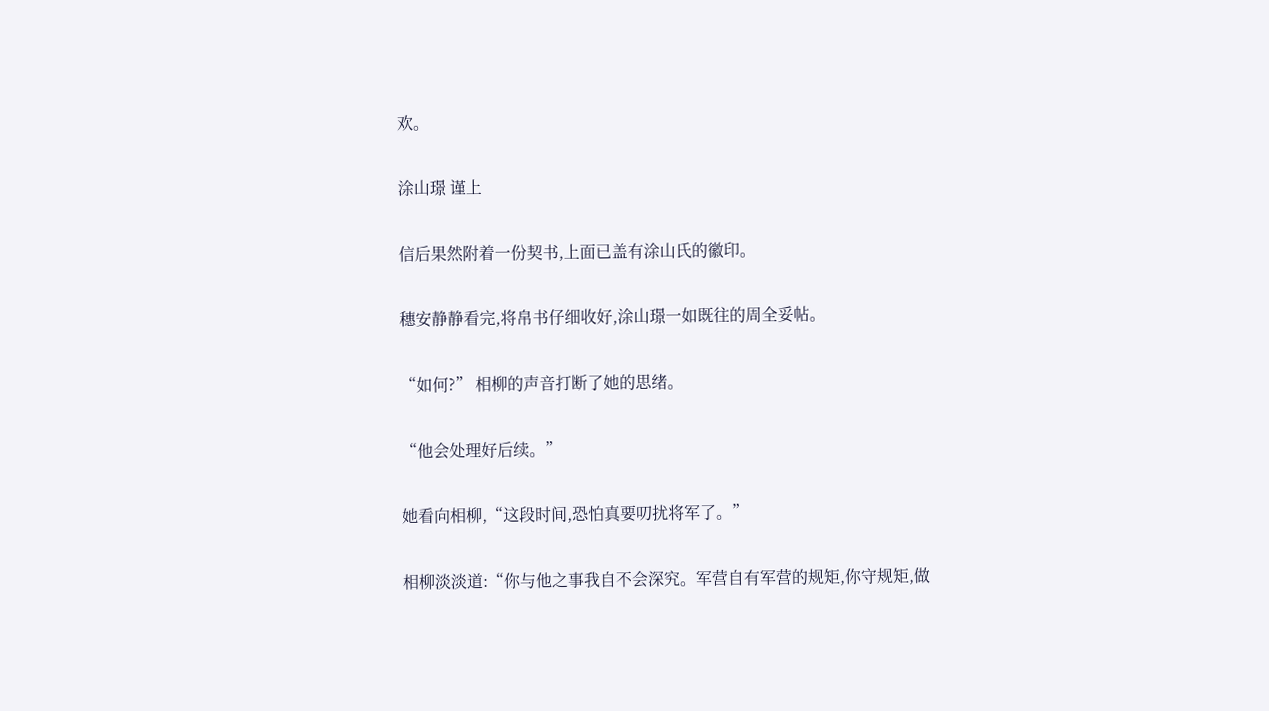欢。

涂山璟 谨上

信后果然附着一份契书,上面已盖有涂山氏的徽印。

穗安静静看完,将帛书仔细收好,涂山璟一如既往的周全妥帖。

“如何?” 相柳的声音打断了她的思绪。

“他会处理好后续。”

她看向相柳,“这段时间,恐怕真要叨扰将军了。”

相柳淡淡道:“你与他之事我自不会深究。军营自有军营的规矩,你守规矩,做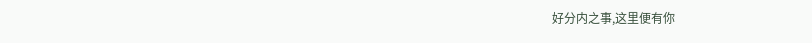好分内之事,这里便有你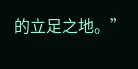的立足之地。”